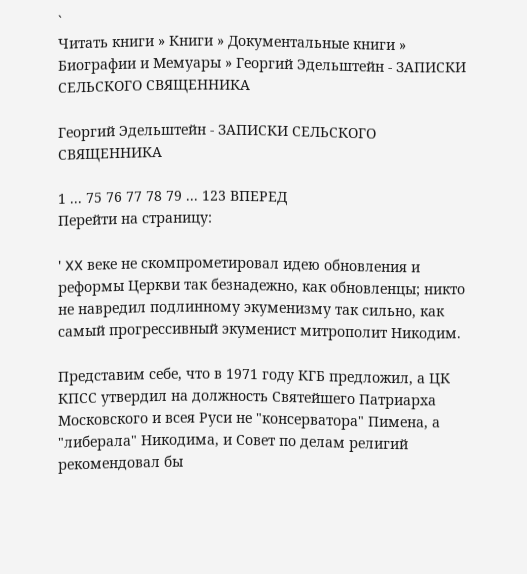`
Читать книги » Книги » Документальные книги » Биографии и Мемуары » Георгий Эдельштейн - ЗАПИСКИ СЕЛЬСКОГО СВЯЩЕННИКА

Георгий Эдельштейн - ЗАПИСКИ СЕЛЬСКОГО СВЯЩЕННИКА

1 ... 75 76 77 78 79 ... 123 ВПЕРЕД
Перейти на страницу:

' XX веке не скомпрометировал идею обновления и реформы Церкви так безнадежно, как обновленцы; никто не навредил подлинному экуменизму так сильно, как самый прогрессивный экуменист митрополит Никодим.

Представим себе, что в 1971 году КГБ предложил, а ЦК КПСС утвердил на должность Святейшего Патриарха Московского и всея Руси не "консерватора" Пимена, а "либерала" Никодима, и Совет по делам религий рекомендовал бы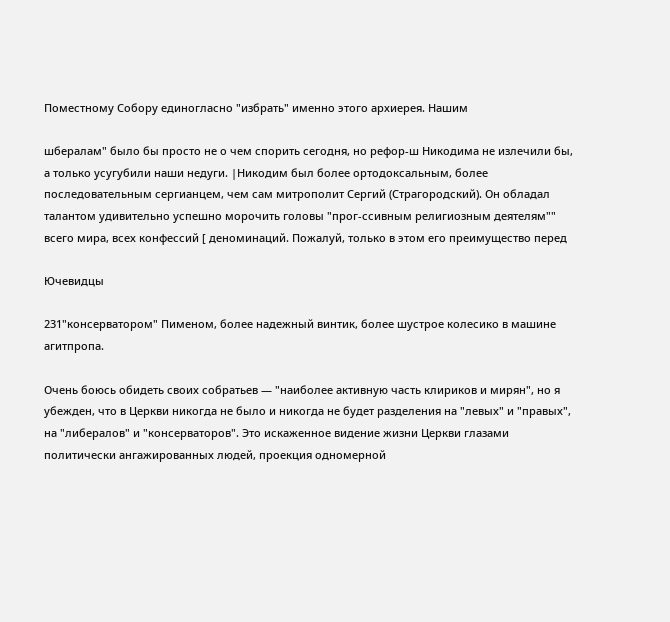Поместному Собору единогласно "избрать" именно этого архиерея. Нашим

шбералам" было бы просто не о чем спорить сегодня, но рефор-ш Никодима не излечили бы, а только усугубили наши недуги. |Никодим был более ортодоксальным, более последовательным сергианцем, чем сам митрополит Сергий (Страгородский). Он обладал талантом удивительно успешно морочить головы "прог-ссивным религиозным деятелям"" всего мира, всех конфессий [ деноминаций. Пожалуй, только в этом его преимущество перед

Ючевидцы

231"консерватором" Пименом, более надежный винтик, более шустрое колесико в машине агитпропа.

Очень боюсь обидеть своих собратьев — "наиболее активную часть клириков и мирян", но я убежден, что в Церкви никогда не было и никогда не будет разделения на "левых" и "правых", на "либералов" и "консерваторов". Это искаженное видение жизни Церкви глазами политически ангажированных людей, проекция одномерной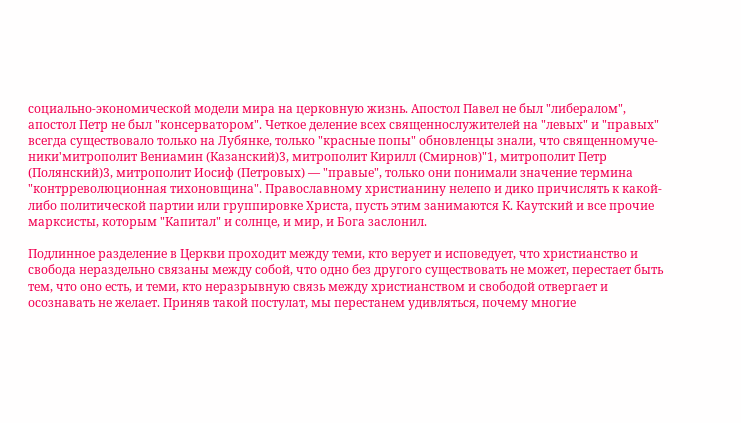социально-экономической модели мира на церковную жизнь. Апостол Павел не был "либералом", апостол Петр не был "консерватором". Четкое деление всех священнослужителей на "левых" и "правых" всегда существовало только на Лубянке, только "красные попы" обновленцы знали, что священномуче-ники'митрополит Вениамин (Казанский)3, митрополит Кирилл (Смирнов)"1, митрополит Петр (Полянский)3, митрополит Иосиф (Петровых) — "правые", только они понимали значение термина "контрреволюционная тихоновщина". Православному христианину нелепо и дико причислять к какой-либо политической партии или группировке Христа, пусть этим занимаются К. Каутский и все прочие марксисты, которым "Капитал" и солнце, и мир, и Бога заслонил.

Подлинное разделение в Церкви проходит между теми, кто верует и исповедует, что христианство и свобода нераздельно связаны между собой, что одно без другого существовать не может, перестает быть тем, что оно есть, и теми, кто неразрывную связь между христианством и свободой отвергает и осознавать не желает. Приняв такой постулат, мы перестанем удивляться, почему многие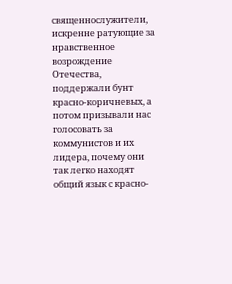священнослужители, искренне ратующие за нравственное возрождение Отечества, поддержали бунт красно-коричневых, а потом призывали нас голосовать за коммунистов и их лидера, почему они так легко находят общий язык с красно-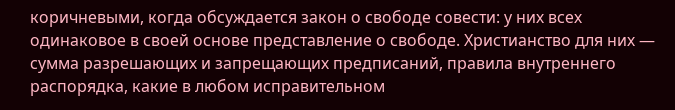коричневыми, когда обсуждается закон о свободе совести: у них всех одинаковое в своей основе представление о свободе. Христианство для них — сумма разрешающих и запрещающих предписаний, правила внутреннего распорядка, какие в любом исправительном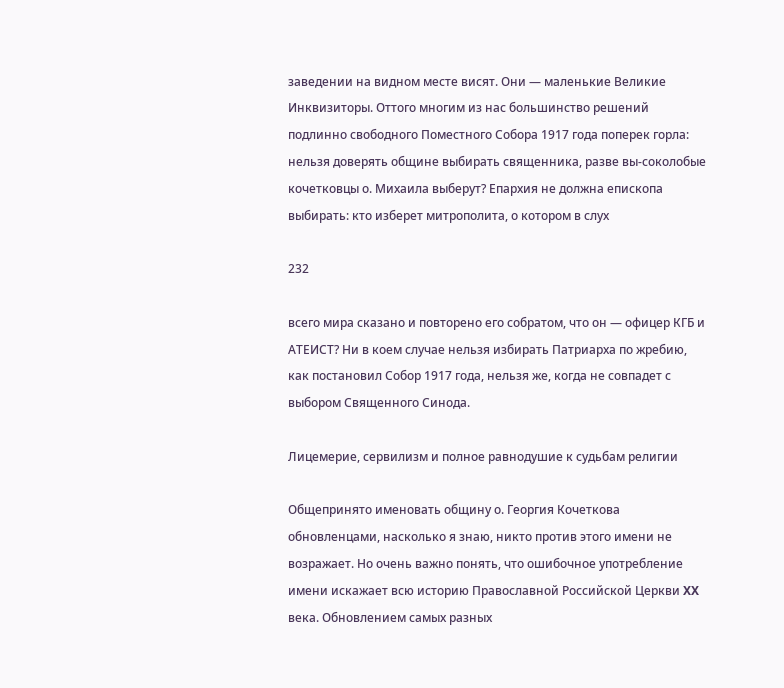заведении на видном месте висят. Они — маленькие Великие Инквизиторы. Оттого многим из нас большинство решений подлинно свободного Поместного Собора 1917 года поперек горла: нельзя доверять общине выбирать священника, разве вы-соколобые кочетковцы о. Михаила выберут? Епархия не должна епископа выбирать: кто изберет митрополита, о котором в слух

232

всего мира сказано и повторено его собратом, что он — офицер КГБ и АТЕИСТ? Ни в коем случае нельзя избирать Патриарха по жребию, как постановил Собор 1917 года, нельзя же, когда не совпадет с выбором Священного Синода.

Лицемерие, сервилизм и полное равнодушие к судьбам религии

Общепринято именовать общину о. Георгия Кочеткова обновленцами, насколько я знаю, никто против этого имени не возражает. Но очень важно понять, что ошибочное употребление имени искажает всю историю Православной Российской Церкви XX века. Обновлением самых разных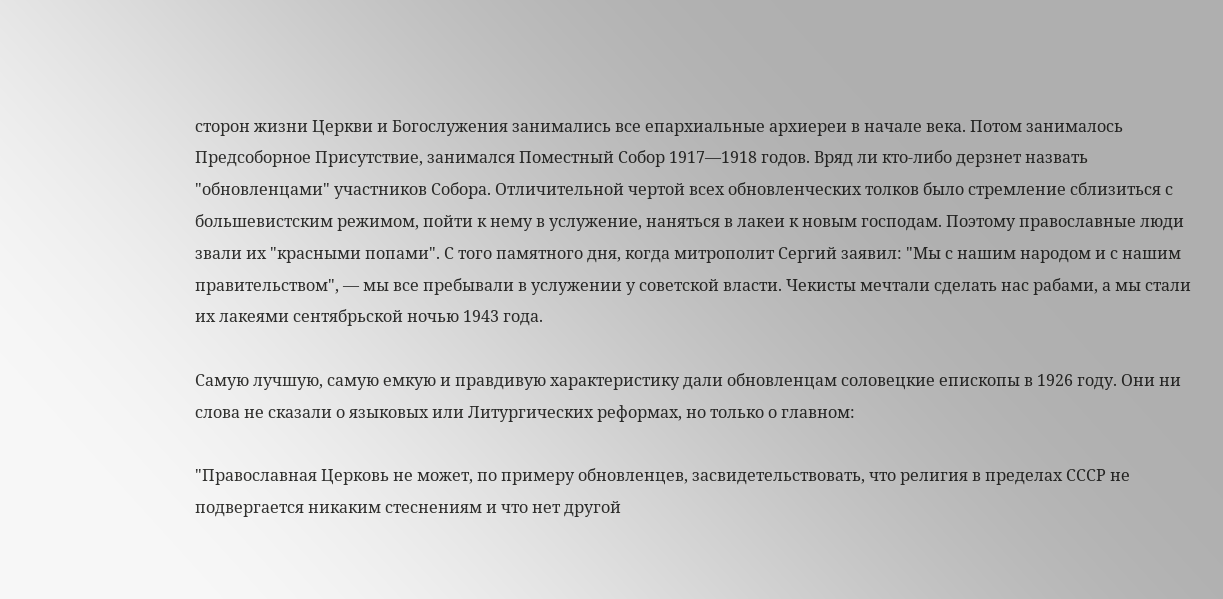сторон жизни Церкви и Богослужения занимались все епархиальные архиереи в начале века. Потом занималось Предсоборное Присутствие, занимался Поместный Собор 1917—1918 годов. Вряд ли кто-либо дерзнет назвать "обновленцами" участников Собора. Отличительной чертой всех обновленческих толков было стремление сблизиться с большевистским режимом, пойти к нему в услужение, наняться в лакеи к новым господам. Поэтому православные люди звали их "красными попами". С того памятного дня, когда митрополит Сергий заявил: "Мы с нашим народом и с нашим правительством", — мы все пребывали в услужении у советской власти. Чекисты мечтали сделать нас рабами, а мы стали их лакеями сентябрьской ночью 1943 года.

Самую лучшую, самую емкую и правдивую характеристику дали обновленцам соловецкие епископы в 1926 году. Они ни слова не сказали о языковых или Литургических реформах, но только о главном:

"Православная Церковь не может, по примеру обновленцев, засвидетельствовать, что религия в пределах СССР не подвергается никаким стеснениям и что нет другой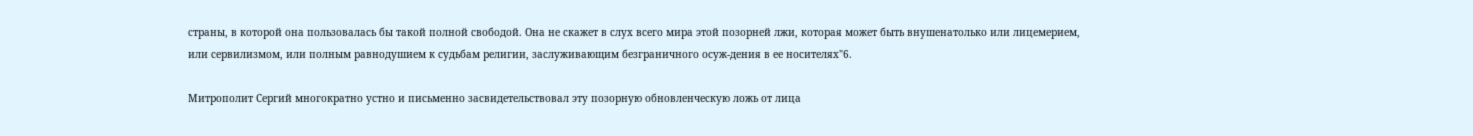страны, в которой она пользовалась бы такой полной свободой. Она не скажет в слух всего мира этой позорней лжи, которая может быть внушенатолько или лицемерием, или сервилизмом, или полным равнодушием к судьбам религии, заслуживающим безграничного осуж-дения в ее носителях"6.

Митрополит Сергий многократно устно и письменно засвидетельствовал эту позорную обновленческую ложь от лица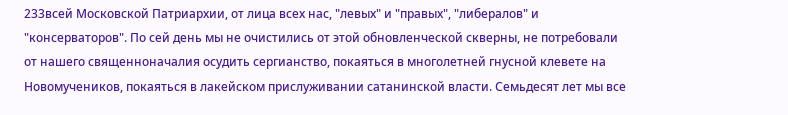233всей Московской Патриархии, от лица всех нас, "левых" и "правых", "либералов" и "консерваторов". По сей день мы не очистились от этой обновленческой скверны, не потребовали от нашего священноначалия осудить сергианство, покаяться в многолетней гнусной клевете на Новомучеников, покаяться в лакейском прислуживании сатанинской власти. Семьдесят лет мы все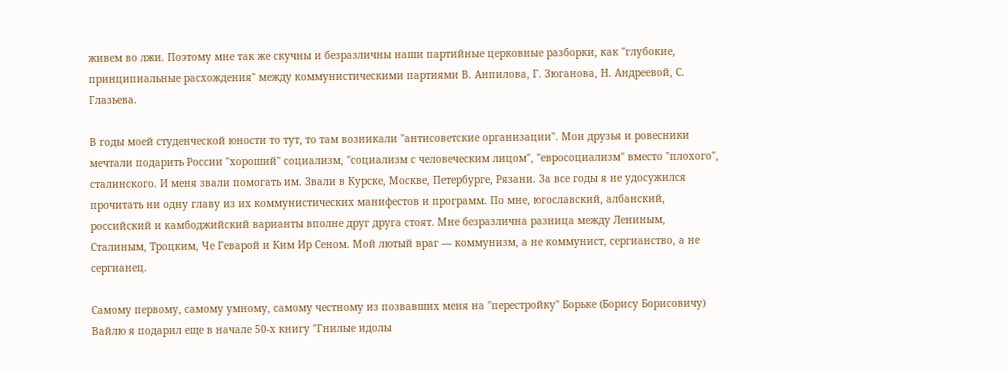живем во лжи. Поэтому мне так же скучны и безразличны наши партийные церковные разборки, как "глубокие, принципиальные расхождения" между коммунистическими партиями В. Анпилова, Г. Зюганова, Н. Андреевой, С. Глазьева.

В годы моей студенческой юности то тут, то там возникали "антисоветские организации". Мои друзья и ровесники мечтали подарить России "хороший" социализм, "социализм с человеческим лицом", "евросоциализм" вместо "плохого", сталинского. И меня звали помогать им. Звали в Курске, Москве, Петербурге, Рязани. За все годы я не удосужился прочитать ни одну главу из их коммунистических манифестов и программ. По мне, югославский, албанский, российский и камбоджийский варианты вполне друг друга стоят. Мне безразлична разница между Лениным, Сталиным, Троцким, Че Геварой и Ким Ир Сеном. Мой лютый враг — коммунизм, а не коммунист, сергианство, а не сергианец.

Самому первому, самому умному, самому честному из позвавших меня на "перестройку" Борьке (Борису Борисовичу) Вайлю я подарил еще в начале 50-х книгу "Гнилые идолы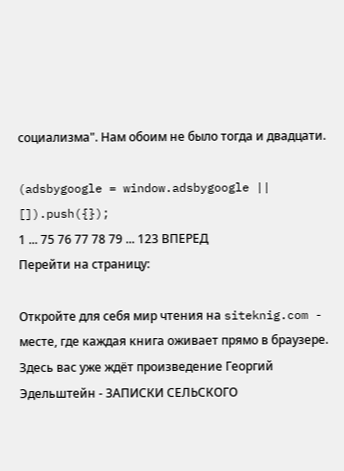социализма". Нам обоим не было тогда и двадцати.

(adsbygoogle = window.adsbygoogle || []).push({});
1 ... 75 76 77 78 79 ... 123 ВПЕРЕД
Перейти на страницу:

Откройте для себя мир чтения на siteknig.com - месте, где каждая книга оживает прямо в браузере. Здесь вас уже ждёт произведение Георгий Эдельштейн - ЗАПИСКИ СЕЛЬСКОГО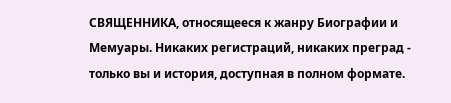СВЯЩЕННИКА, относящееся к жанру Биографии и Мемуары. Никаких регистраций, никаких преград - только вы и история, доступная в полном формате.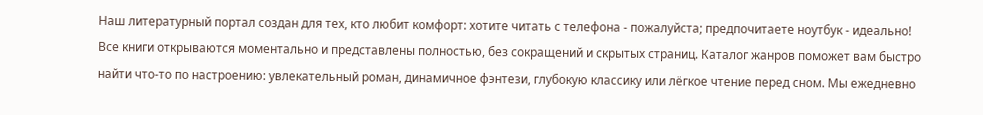Наш литературный портал создан для тех, кто любит комфорт: хотите читать с телефона - пожалуйста; предпочитаете ноутбук - идеально! Все книги открываются моментально и представлены полностью, без сокращений и скрытых страниц. Каталог жанров поможет вам быстро найти что-то по настроению: увлекательный роман, динамичное фэнтези, глубокую классику или лёгкое чтение перед сном. Мы ежедневно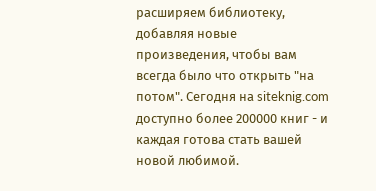расширяем библиотеку, добавляя новые произведения, чтобы вам всегда было что открыть "на потом". Сегодня на siteknig.com доступно более 200000 книг - и каждая готова стать вашей новой любимой.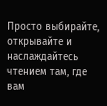Просто выбирайте, открывайте и наслаждайтесь чтением там, где вам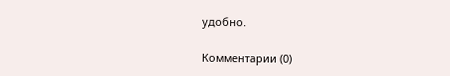удобно.

Комментарии (0)